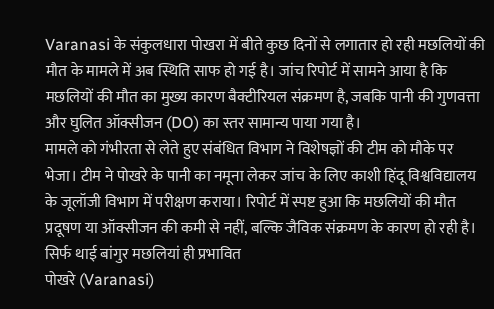Varanasi के संकुलधारा पोखरा में बीते कुछ दिनों से लगातार हो रही मछलियों की मौत के मामले में अब स्थिति साफ हो गई है। जांच रिपोर्ट में सामने आया है कि मछलियों की मौत का मुख्य कारण बैक्टीरियल संक्रमण है, जबकि पानी की गुणवत्ता और घुलित ऑक्सीजन (DO) का स्तर सामान्य पाया गया है।
मामले को गंभीरता से लेते हुए संबंधित विभाग ने विशेषज्ञों की टीम को मौके पर भेजा। टीम ने पोखरे के पानी का नमूना लेकर जांच के लिए काशी हिंदू विश्वविद्यालय के जूलॉजी विभाग में परीक्षण कराया। रिपोर्ट में स्पष्ट हुआ कि मछलियों की मौत प्रदूषण या ऑक्सीजन की कमी से नहीं, बल्कि जैविक संक्रमण के कारण हो रही है।
सिर्फ थाई बांगुर मछलियां ही प्रभावित
पोखरे (Varanasi)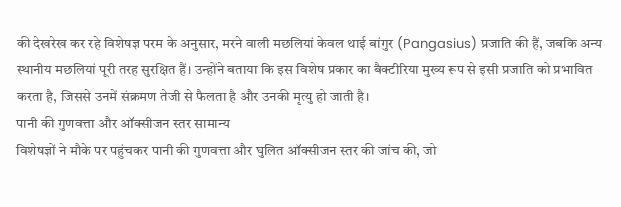की देखरेख कर रहे विशेषज्ञ परम के अनुसार, मरने वाली मछलियां केवल थाई बांगुर (Pangasius) प्रजाति की हैं, जबकि अन्य स्थानीय मछलियां पूरी तरह सुरक्षित हैं। उन्होंने बताया कि इस विशेष प्रकार का बैक्टीरिया मुख्य रूप से इसी प्रजाति को प्रभावित करता है, जिससे उनमें संक्रमण तेजी से फैलता है और उनकी मृत्यु हो जाती है।
पानी की गुणवत्ता और ऑक्सीजन स्तर सामान्य
विशेषज्ञों ने मौके पर पहुंचकर पानी की गुणवत्ता और घुलित ऑक्सीजन स्तर की जांच की, जो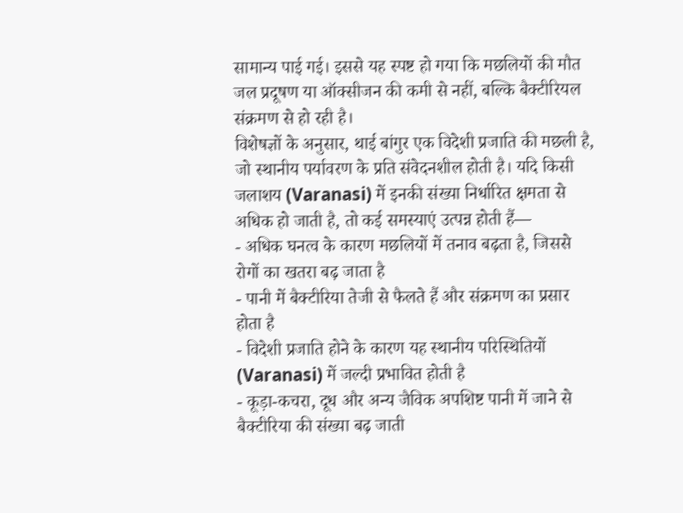सामान्य पाई गई। इससे यह स्पष्ट हो गया कि मछलियों की मौत जल प्रदूषण या ऑक्सीजन की कमी से नहीं, बल्कि बैक्टीरियल संक्रमण से हो रही है।
विशेषज्ञों के अनुसार, थाई बांगुर एक विदेशी प्रजाति की मछली है, जो स्थानीय पर्यावरण के प्रति संवेदनशील होती है। यदि किसी जलाशय (Varanasi) में इनकी संख्या निर्धारित क्षमता से अधिक हो जाती है, तो कई समस्याएं उत्पन्न होती हैं—
- अधिक घनत्व के कारण मछलियों में तनाव बढ़ता है, जिससे रोगों का खतरा बढ़ जाता है
- पानी में बैक्टीरिया तेजी से फैलते हैं और संक्रमण का प्रसार होता है
- विदेशी प्रजाति होने के कारण यह स्थानीय परिस्थितियों (Varanasi) में जल्दी प्रभावित होती है
- कूड़ा-कचरा, दूध और अन्य जैविक अपशिष्ट पानी में जाने से बैक्टीरिया की संख्या बढ़ जाती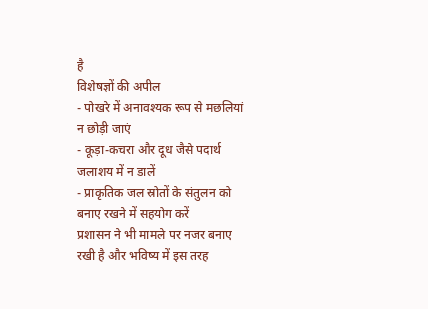है
विशेषज्ञों की अपील
- पोखरे में अनावश्यक रूप से मछलियां न छोड़ी जाएं
- कूड़ा-कचरा और दूध जैसे पदार्थ जलाशय में न डालें
- प्राकृतिक जल स्रोतों के संतुलन को बनाए रखने में सहयोग करें
प्रशासन ने भी मामले पर नजर बनाए रखी है और भविष्य में इस तरह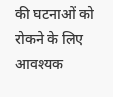की घटनाओं को रोकने के लिए आवश्यक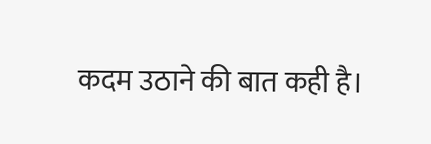कदम उठाने की बात कही है।